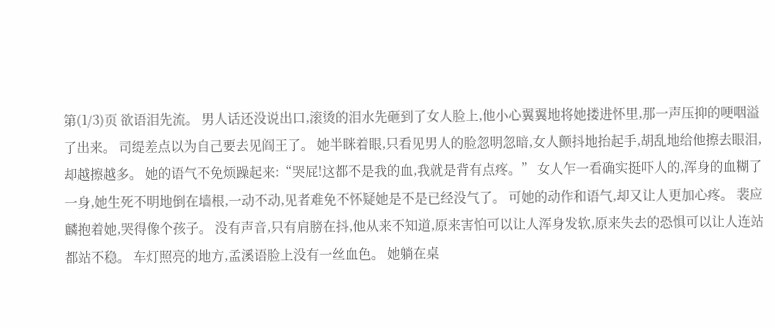第(1/3)页 欲语泪先流。 男人话还没说出口,滚烫的泪水先砸到了女人脸上,他小心翼翼地将她搂进怀里,那一声压抑的哽咽溢了出来。 司缇差点以为自己要去见阎王了。 她半眯着眼,只看见男人的脸忽明忽暗,女人颤抖地抬起手,胡乱地给他擦去眼泪,却越擦越多。 她的语气不免烦躁起来:“哭屁!这都不是我的血,我就是背有点疼。” 女人乍一看确实挺吓人的,浑身的血糊了一身,她生死不明地倒在墙根,一动不动,见者难免不怀疑她是不是已经没气了。 可她的动作和语气,却又让人更加心疼。 裴应麟抱着她,哭得像个孩子。 没有声音,只有肩膀在抖,他从来不知道,原来害怕可以让人浑身发软,原来失去的恐惧可以让人连站都站不稳。 车灯照亮的地方,孟溪语脸上没有一丝血色。 她躺在桌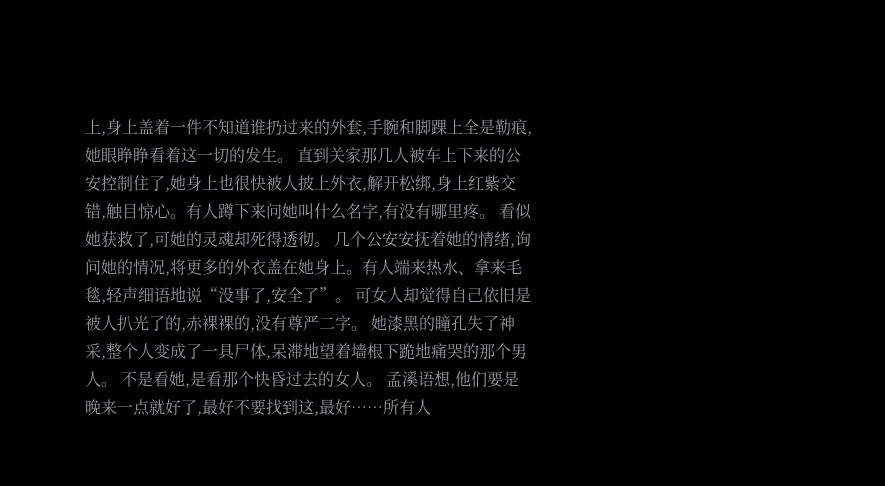上,身上盖着一件不知道谁扔过来的外套,手腕和脚踝上全是勒痕,她眼睁睁看着这一切的发生。 直到关家那几人被车上下来的公安控制住了,她身上也很快被人披上外衣,解开松绑,身上红紫交错,触目惊心。有人蹲下来问她叫什么名字,有没有哪里疼。 看似她获救了,可她的灵魂却死得透彻。 几个公安安抚着她的情绪,询问她的情况,将更多的外衣盖在她身上。有人端来热水、拿来毛毯,轻声细语地说“没事了,安全了”。 可女人却觉得自己依旧是被人扒光了的,赤裸裸的,没有尊严二字。 她漆黑的瞳孔失了神采,整个人变成了一具尸体,呆滞地望着墙根下跪地痛哭的那个男人。 不是看她,是看那个快昏过去的女人。 孟溪语想,他们要是晚来一点就好了,最好不要找到这,最好……所有人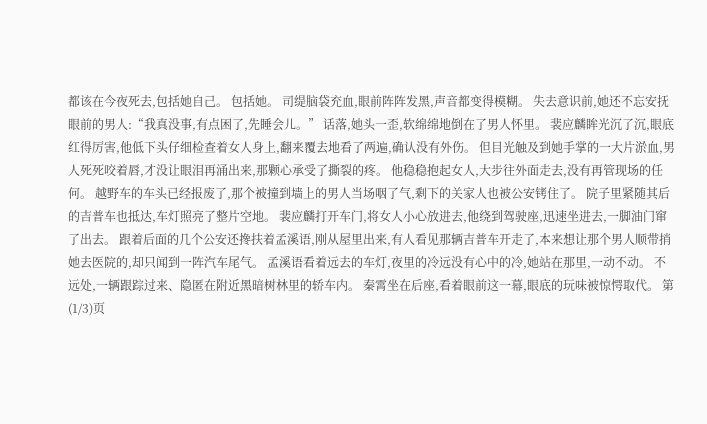都该在今夜死去,包括她自己。 包括她。 司缇脑袋充血,眼前阵阵发黑,声音都变得模糊。 失去意识前,她还不忘安抚眼前的男人:“我真没事,有点困了,先睡会儿。” 话落,她头一歪,软绵绵地倒在了男人怀里。 裴应麟眸光沉了沉,眼底红得厉害,他低下头仔细检查着女人身上,翻来覆去地看了两遍,确认没有外伤。 但目光触及到她手掌的一大片淤血,男人死死咬着唇,才没让眼泪再涌出来,那颗心承受了撕裂的疼。 他稳稳抱起女人,大步往外面走去,没有再管现场的任何。 越野车的车头已经报废了,那个被撞到墙上的男人当场咽了气,剩下的关家人也被公安铐住了。 院子里紧随其后的吉普车也抵达,车灯照亮了整片空地。 裴应麟打开车门,将女人小心放进去,他绕到驾驶座,迅速坐进去,一脚油门窜了出去。 跟着后面的几个公安还搀扶着孟溪语,刚从屋里出来,有人看见那辆吉普车开走了,本来想让那个男人顺带捎她去医院的,却只闻到一阵汽车尾气。 孟溪语看着远去的车灯,夜里的冷远没有心中的冷,她站在那里,一动不动。 不远处,一辆跟踪过来、隐匿在附近黑暗树林里的轿车内。 秦霄坐在后座,看着眼前这一幕,眼底的玩味被惊愕取代。 第(1/3)页